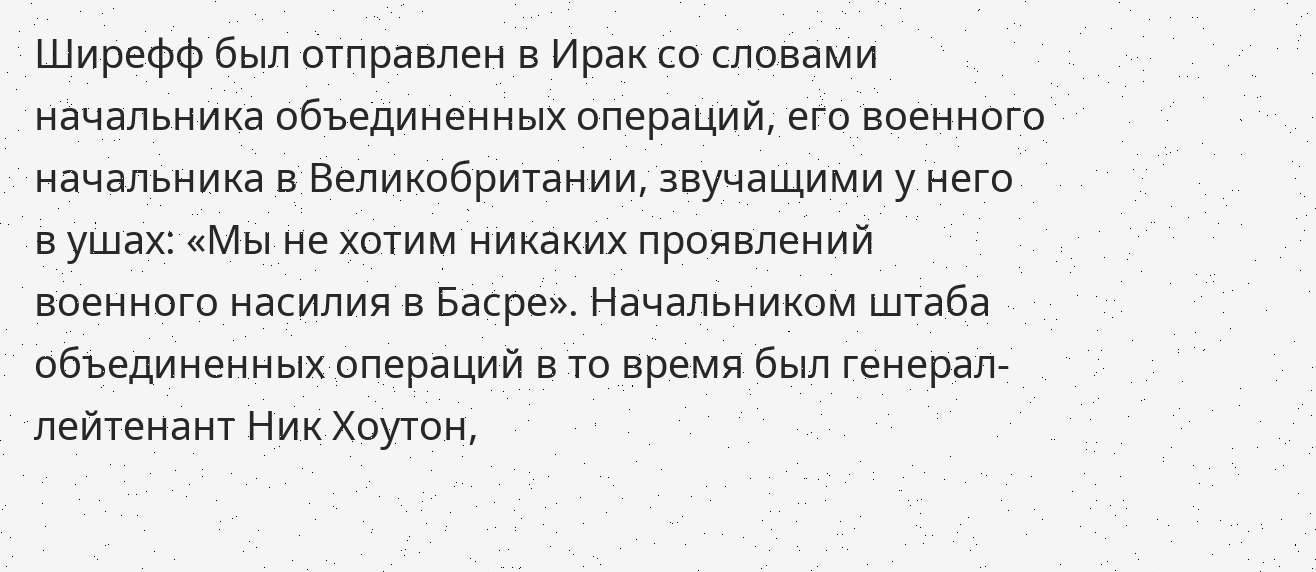Ширефф был отправлен в Ирак со словами начальника объединенных операций, его военного начальника в Великобритании, звучащими у него в ушах: «Мы не хотим никаких проявлений военного насилия в Басре». Начальником штаба объединенных операций в то время был генерал-лейтенант Ник Хоутон,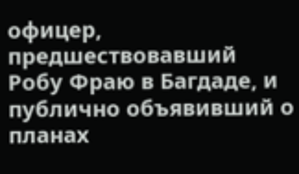офицер, предшествовавший Робу Фраю в Багдаде, и публично объявивший о планах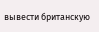вывести британскую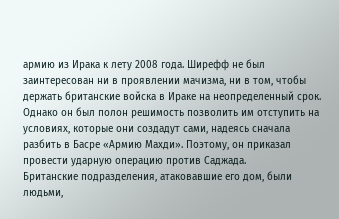армию из Ирака к лету 2008 года. Ширефф не был заинтересован ни в проявлении мачизма, ни в том, чтобы держать британские войска в Ираке на неопределенный срок. Однако он был полон решимость позволить им отступить на условиях, которые они создадут сами, надеясь сначала разбить в Басре «Армию Махди». Поэтому, он приказал провести ударную операцию против Саджада.
Британские подразделения, атаковавшие его дом, были людьми,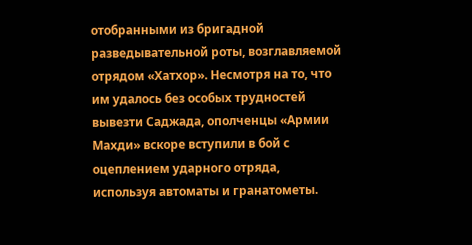отобранными из бригадной разведывательной роты, возглавляемой отрядом «Хатхор». Несмотря на то, что им удалось без особых трудностей вывезти Саджада, ополченцы «Армии Махди» вскоре вступили в бой с оцеплением ударного отряда, используя автоматы и гранатометы.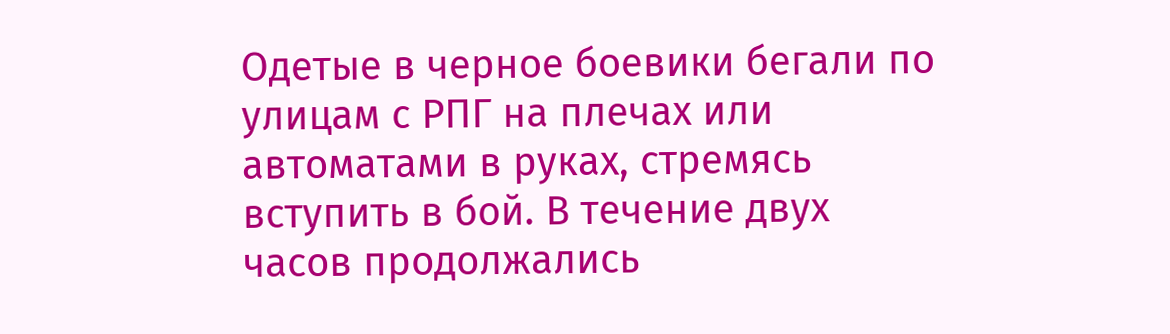Одетые в черное боевики бегали по улицам с РПГ на плечах или автоматами в руках, стремясь вступить в бой. В течение двух часов продолжались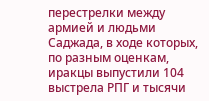перестрелки между армией и людьми Саджада, в ходе которых, по разным оценкам, иракцы выпустили 104 выстрела РПГ и тысячи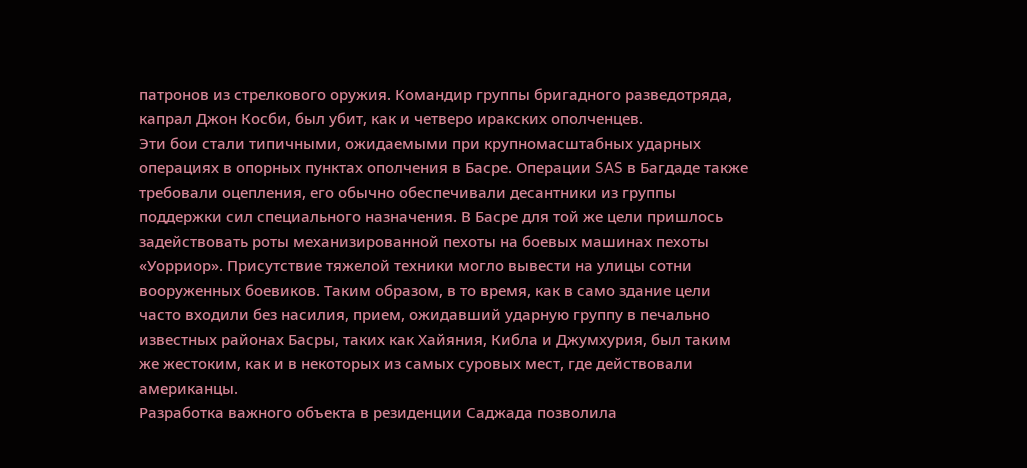патронов из стрелкового оружия. Командир группы бригадного разведотряда, капрал Джон Косби, был убит, как и четверо иракских ополченцев.
Эти бои стали типичными, ожидаемыми при крупномасштабных ударных операциях в опорных пунктах ополчения в Басре. Операции SAS в Багдаде также требовали оцепления, его обычно обеспечивали десантники из группы поддержки сил специального назначения. В Басре для той же цели пришлось задействовать роты механизированной пехоты на боевых машинах пехоты «Уорриор». Присутствие тяжелой техники могло вывести на улицы сотни вооруженных боевиков. Таким образом, в то время, как в само здание цели часто входили без насилия, прием, ожидавший ударную группу в печально известных районах Басры, таких как Хайяния, Кибла и Джумхурия, был таким же жестоким, как и в некоторых из самых суровых мест, где действовали американцы.
Разработка важного объекта в резиденции Саджада позволила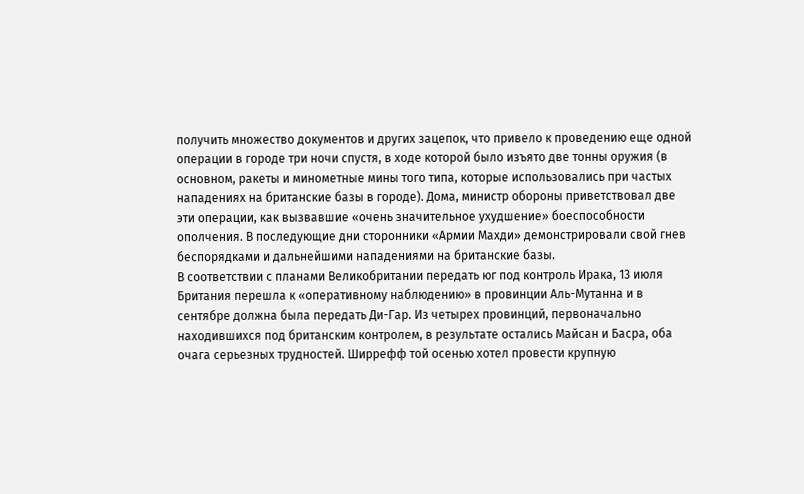получить множество документов и других зацепок, что привело к проведению еще одной операции в городе три ночи спустя, в ходе которой было изъято две тонны оружия (в основном, ракеты и минометные мины того типа, которые использовались при частых нападениях на британские базы в городе). Дома, министр обороны приветствовал две эти операции, как вызвавшие «очень значительное ухудшение» боеспособности ополчения. В последующие дни сторонники «Армии Махди» демонстрировали свой гнев беспорядками и дальнейшими нападениями на британские базы.
В соответствии с планами Великобритании передать юг под контроль Ирака, 13 июля Британия перешла к «оперативному наблюдению» в провинции Аль-Мутанна и в сентябре должна была передать Ди-Гар. Из четырех провинций, первоначально находившихся под британским контролем, в результате остались Майсан и Басра, оба очага серьезных трудностей. Ширрефф той осенью хотел провести крупную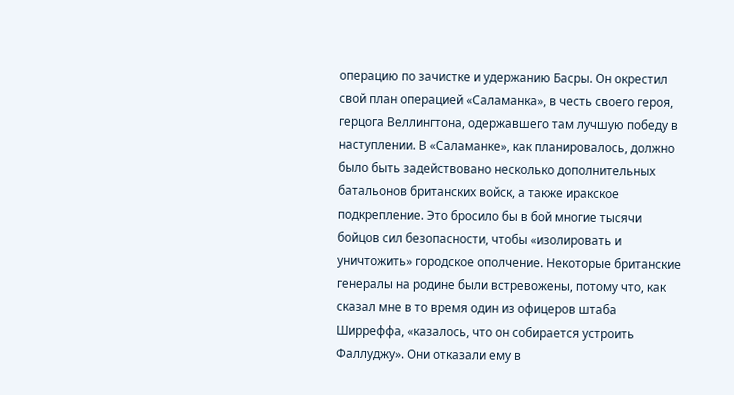операцию по зачистке и удержанию Басры. Он окрестил свой план операцией «Саламанка», в честь своего героя, герцога Веллингтона, одержавшего там лучшую победу в наступлении. В «Саламанке», как планировалось, должно было быть задействовано несколько дополнительных батальонов британских войск, а также иракское подкрепление. Это бросило бы в бой многие тысячи бойцов сил безопасности, чтобы «изолировать и уничтожить» городское ополчение. Некоторые британские генералы на родине были встревожены, потому что, как сказал мне в то время один из офицеров штаба Ширреффа, «казалось, что он собирается устроить Фаллуджу». Они отказали ему в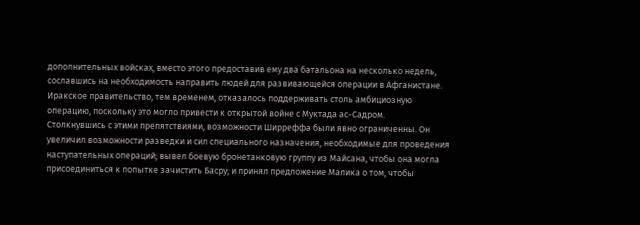дополнительных войсках, вместо этого предоставив ему два батальона на несколько недель, сославшись на необходимость направить людей для развивающейся операции в Афганистане. Иракское правительство, тем временем, отказалось поддерживать столь амбициозную операцию, поскольку это могло привести к открытой войне с Муктада ас-Садром.
Столкнувшись с этими препятствиями, возможности Ширреффа были явно ограниченны. Он увеличил возможности разведки и сил специального назначения, необходимые для проведения наступательных операций; вывел боевую бронетанковую группу из Майсана, чтобы она могла присоединиться к попытке зачистить Басру; и принял предложение Малика о том, чтобы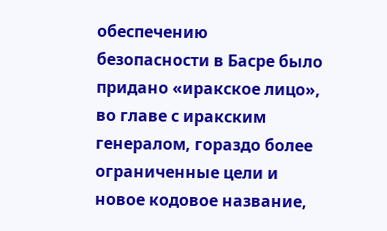обеспечению безопасности в Басре было придано «иракское лицо», во главе с иракским генералом, гораздо более ограниченные цели и новое кодовое название,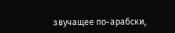звучащее по-арабски,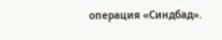операция «Синдбад».